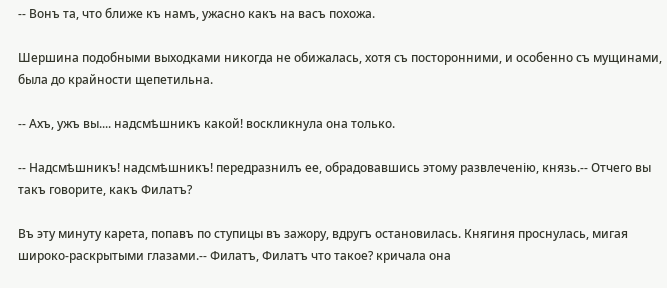-- Вонъ та, что ближе къ намъ, ужасно какъ на васъ похожа.

Шершина подобными выходками никогда не обижалась, хотя съ посторонними, и особенно съ мущинами, была до крайности щепетильна.

-- Ахъ, ужъ вы.... надсмѣшникъ какой! воскликнула она только.

-- Надсмѣшникъ! надсмѣшникъ! передразнилъ ее, обрадовавшись этому развлеченію, князь.-- Отчего вы такъ говорите, какъ Филатъ?

Въ эту минуту карета, попавъ по ступицы въ зажору, вдругъ остановилась. Княгиня проснулась, мигая широко-раскрытыми глазами.-- Филатъ, Филатъ что такое? кричала она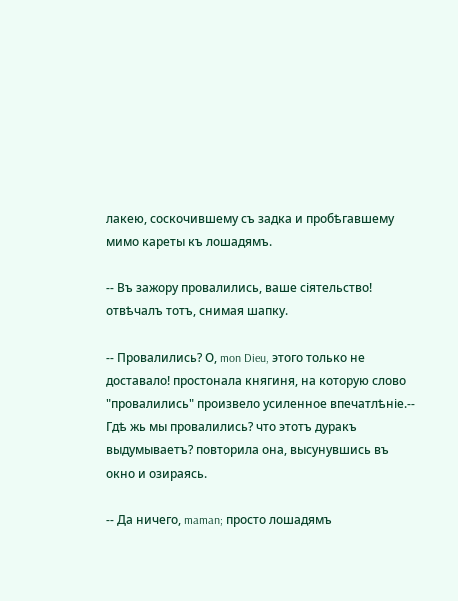лакею, соскочившему съ задка и пробѣгавшему мимо кареты къ лошадямъ.

-- Въ зажору провалились, ваше сіятельство! отвѣчалъ тотъ, снимая шапку.

-- Провалились? О, mon Dieu, этого только не доставало! простонала княгиня, на которую слово "провалились" произвело усиленное впечатлѣніе.-- Гдѣ жь мы провалились? что этотъ дуракъ выдумываетъ? повторила она, высунувшись въ окно и озираясь.

-- Да ничего, maman; просто лошадямъ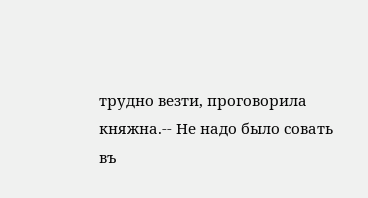трудно везти, проговорила княжна.-- Не надо было совать въ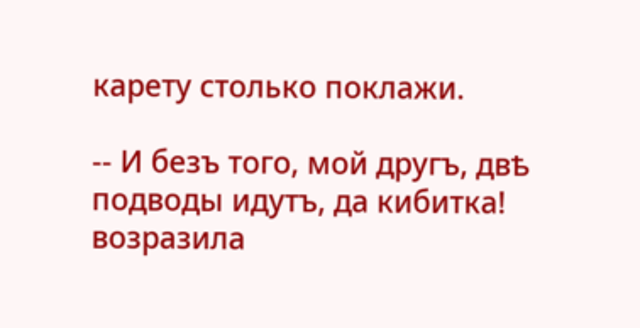карету столько поклажи.

-- И безъ того, мой другъ, двѣ подводы идутъ, да кибитка! возразила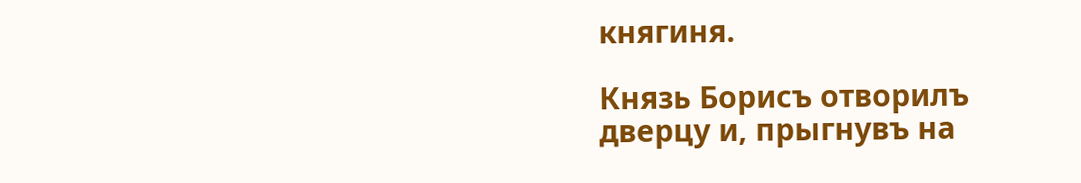княгиня.

Князь Борисъ отворилъ дверцу и, прыгнувъ на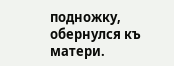подножку, обернулся къ матери.